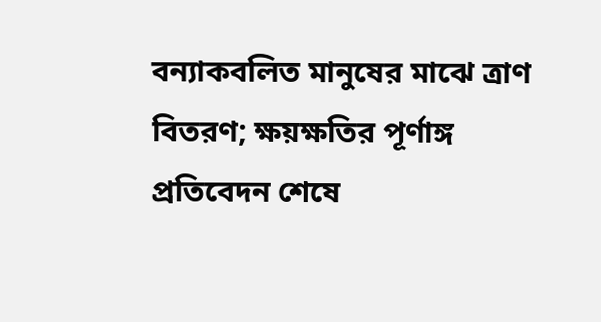বন্যাকবলিত মানুষের মাঝে ত্রাণ বিতরণ; ক্ষয়ক্ষতির পূর্ণাঙ্গ প্রতিবেদন শেষে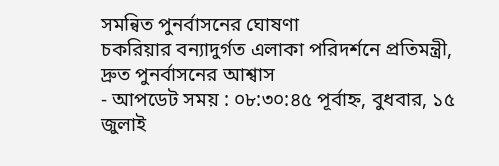সমন্বিত পুনর্বাসনের ঘোষণা
চকরিয়ার বন্যাদুর্গত এলাকা পরিদর্শনে প্রতিমন্ত্রী, দ্রুত পুনর্বাসনের আশ্বাস
- আপডেট সময় : ০৮:৩০:৪৫ পূর্বাহ্ন, বুধবার, ১৫ জুলাই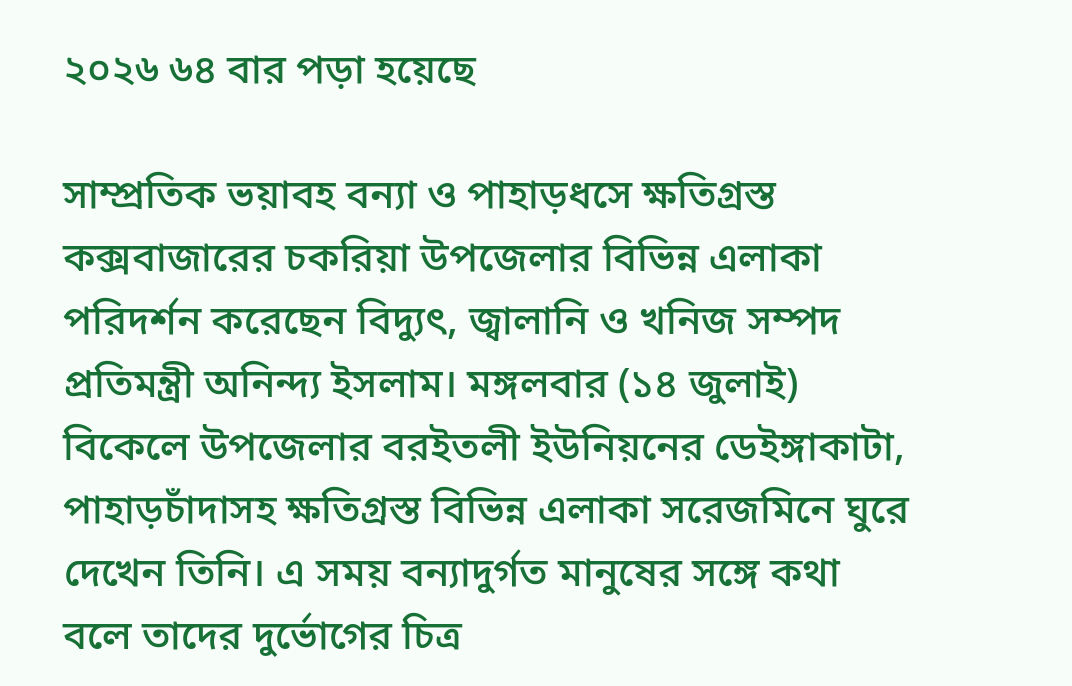২০২৬ ৬৪ বার পড়া হয়েছে

সাম্প্রতিক ভয়াবহ বন্যা ও পাহাড়ধসে ক্ষতিগ্রস্ত কক্সবাজারের চকরিয়া উপজেলার বিভিন্ন এলাকা পরিদর্শন করেছেন বিদ্যুৎ, জ্বালানি ও খনিজ সম্পদ প্রতিমন্ত্রী অনিন্দ্য ইসলাম। মঙ্গলবার (১৪ জুলাই) বিকেলে উপজেলার বরইতলী ইউনিয়নের ডেইঙ্গাকাটা, পাহাড়চাঁদাসহ ক্ষতিগ্রস্ত বিভিন্ন এলাকা সরেজমিনে ঘুরে দেখেন তিনি। এ সময় বন্যাদুর্গত মানুষের সঙ্গে কথা বলে তাদের দুর্ভোগের চিত্র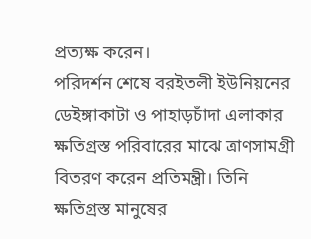প্রত্যক্ষ করেন।
পরিদর্শন শেষে বরইতলী ইউনিয়নের ডেইঙ্গাকাটা ও পাহাড়চাঁদা এলাকার ক্ষতিগ্রস্ত পরিবারের মাঝে ত্রাণসামগ্রী বিতরণ করেন প্রতিমন্ত্রী। তিনি ক্ষতিগ্রস্ত মানুষের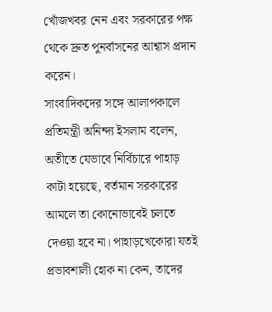খোঁজখবর নেন এবং সরকারের পক্ষ থেকে দ্রুত পুনর্বাসনের আশ্বাস প্রদান করেন।
সাংবাদিকদের সঙ্গে আলাপকালে প্রতিমন্ত্রী অনিন্দ্য ইসলাম বলেন, অতীতে যেভাবে নির্বিচারে পাহাড় কাটা হয়েছে, বর্তমান সরকারের আমলে তা কোনোভাবেই চলতে দেওয়া হবে না। পাহাড়খেকোরা যতই প্রভাবশালী হোক না কেন, তাদের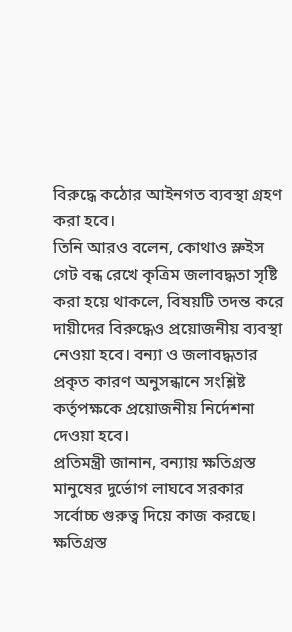বিরুদ্ধে কঠোর আইনগত ব্যবস্থা গ্রহণ করা হবে।
তিনি আরও বলেন, কোথাও স্লুইস গেট বন্ধ রেখে কৃত্রিম জলাবদ্ধতা সৃষ্টি করা হয়ে থাকলে, বিষয়টি তদন্ত করে দায়ীদের বিরুদ্ধেও প্রয়োজনীয় ব্যবস্থা নেওয়া হবে। বন্যা ও জলাবদ্ধতার প্রকৃত কারণ অনুসন্ধানে সংশ্লিষ্ট কর্তৃপক্ষকে প্রয়োজনীয় নির্দেশনা দেওয়া হবে।
প্রতিমন্ত্রী জানান, বন্যায় ক্ষতিগ্রস্ত মানুষের দুর্ভোগ লাঘবে সরকার সর্বোচ্চ গুরুত্ব দিয়ে কাজ করছে। ক্ষতিগ্রস্ত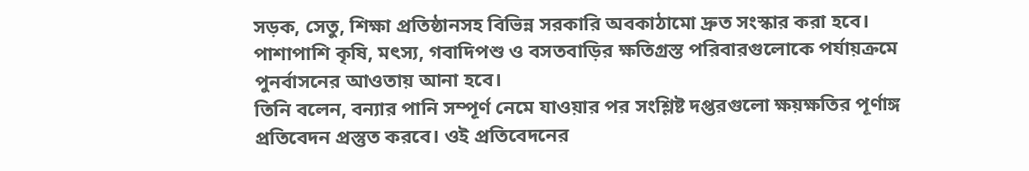সড়ক, সেতু, শিক্ষা প্রতিষ্ঠানসহ বিভিন্ন সরকারি অবকাঠামো দ্রুত সংস্কার করা হবে। পাশাপাশি কৃষি, মৎস্য, গবাদিপশু ও বসতবাড়ির ক্ষতিগ্রস্ত পরিবারগুলোকে পর্যায়ক্রমে পুনর্বাসনের আওতায় আনা হবে।
তিনি বলেন, বন্যার পানি সম্পূর্ণ নেমে যাওয়ার পর সংশ্লিষ্ট দপ্তরগুলো ক্ষয়ক্ষতির পূর্ণাঙ্গ প্রতিবেদন প্রস্তুত করবে। ওই প্রতিবেদনের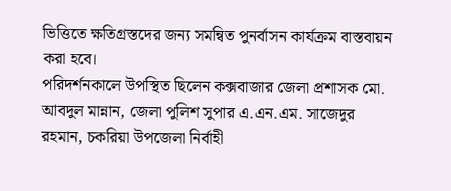ভিত্তিতে ক্ষতিগ্রস্তদের জন্য সমন্বিত পুনর্বাসন কার্যক্রম বাস্তবায়ন করা হবে।
পরিদর্শনকালে উপস্থিত ছিলেন কক্সবাজার জেলা প্রশাসক মো. আবদুল মান্নান, জেলা পুলিশ সুপার এ.এন.এম. সাজেদুর রহমান, চকরিয়া উপজেলা নির্বাহী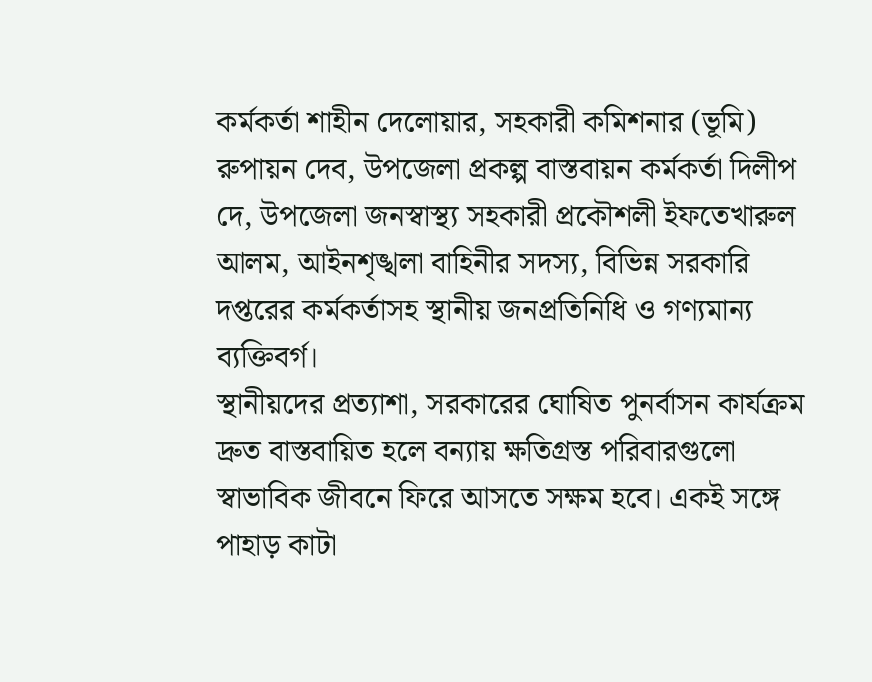কর্মকর্তা শাহীন দেলোয়ার, সহকারী কমিশনার (ভূমি) রুপায়ন দেব, উপজেলা প্রকল্প বাস্তবায়ন কর্মকর্তা দিলীপ দে, উপজেলা জনস্বাস্থ্য সহকারী প্রকৌশলী ইফতেখারুল আলম, আইনশৃঙ্খলা বাহিনীর সদস্য, বিভিন্ন সরকারি দপ্তরের কর্মকর্তাসহ স্থানীয় জনপ্রতিনিধি ও গণ্যমান্য ব্যক্তিবর্গ।
স্থানীয়দের প্রত্যাশা, সরকারের ঘোষিত পুনর্বাসন কার্যক্রম দ্রুত বাস্তবায়িত হলে বন্যায় ক্ষতিগ্রস্ত পরিবারগুলো স্বাভাবিক জীবনে ফিরে আসতে সক্ষম হবে। একই সঙ্গে পাহাড় কাটা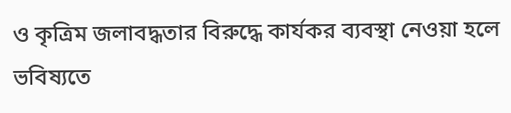ও কৃত্রিম জলাবদ্ধতার বিরুদ্ধে কার্যকর ব্যবস্থা নেওয়া হলে ভবিষ্যতে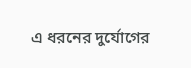এ ধরনের দুর্যোগের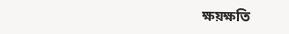ক্ষয়ক্ষতি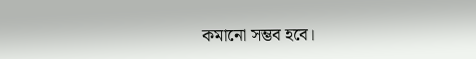কমানো সম্ভব হবে।